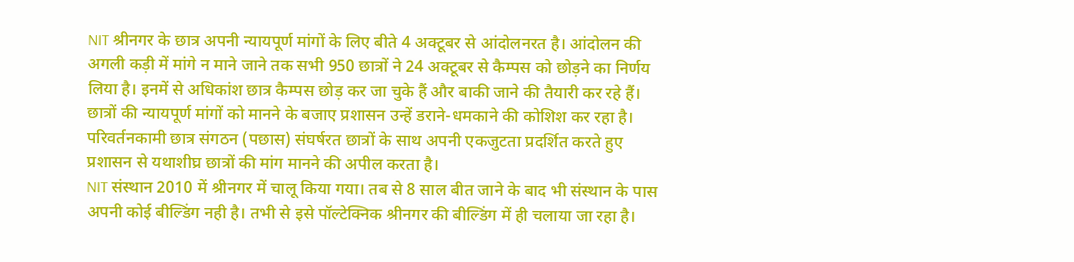NIT श्रीनगर के छात्र अपनी न्यायपूर्ण मांगों के लिए बीते 4 अक्टूबर से आंदोलनरत है। आंदोलन की अगली कड़ी में मांगे न माने जाने तक सभी 950 छात्रों ने 24 अक्टूबर से कैम्पस को छोड़ने का निर्णय लिया है। इनमें से अधिकांश छात्र कैम्पस छोड़ कर जा चुके हैं और बाकी जाने की तैयारी कर रहे हैं। छात्रों की न्यायपूर्ण मांगों को मानने के बजाए प्रशासन उन्हें डराने-धमकाने की कोशिश कर रहा है। परिवर्तनकामी छात्र संगठन (पछास) संघर्षरत छात्रों के साथ अपनी एकजुटता प्रदर्शित करते हुए प्रशासन से यथाशीघ्र छात्रों की मांग मानने की अपील करता है।
NIT संस्थान 2010 में श्रीनगर में चालू किया गया। तब से 8 साल बीत जाने के बाद भी संस्थान के पास अपनी कोई बील्डिंग नही है। तभी से इसे पॉल्टेक्निक श्रीनगर की बील्डिंग में ही चलाया जा रहा है।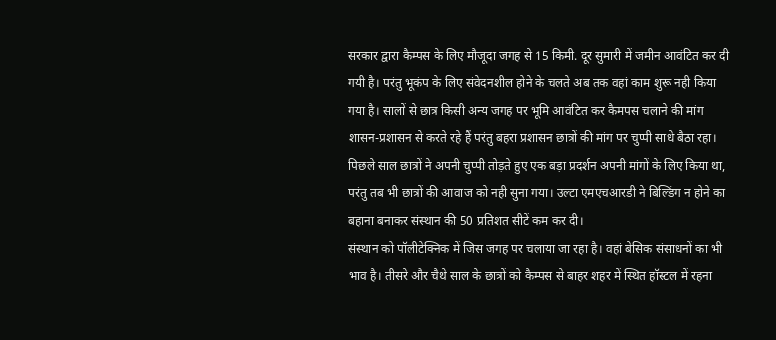सरकार द्वारा कैम्पस के लिए मौजूदा जगह से 15 किमी. दूर सुमारी में जमीन आवंटित कर दी गयी है। परंतु भूकंप के लिए संवेदनशील होने के चलते अब तक वहां काम शुरू नही किया गया है। सालों से छात्र किसी अन्य जगह पर भूमि आवंटित कर कैमपस चलाने की मांग शासन-प्रशासन से करते रहे हैं परंतु बहरा प्रशासन छात्रों की मांग पर चुप्पी साधे बैठा रहा।
पिछले साल छात्रों ने अपनी चुप्पी तोड़ते हुए एक बड़ा प्रदर्शन अपनी मांगों के लिए किया था, परंतु तब भी छात्रों की आवाज को नही सुना गया। उल्टा एमएचआरडी ने बिल्डिंग न होने का बहाना बनाकर संस्थान की 50 प्रतिशत सीटें कम कर दी।
संस्थान को पॉलीटेक्निक में जिस जगह पर चलाया जा रहा है। वहां बेसिक संसाधनों का भी भाव है। तीसरे और चैथे साल के छात्रों को कैम्पस से बाहर शहर में स्थित हॉस्टल में रहना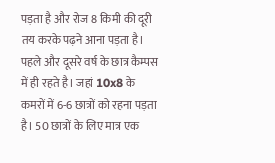पड़ता है और रोज 8 किमी की दूरी तय करके पढ़ने आना पड़ता है। पहले और दूसरे वर्ष के छात्र कैम्पस में ही रहते है। जहां 10x8 के कमरों में 6-6 छात्रों को रहना पड़ता है। 50 छात्रों के लिए मात्र एक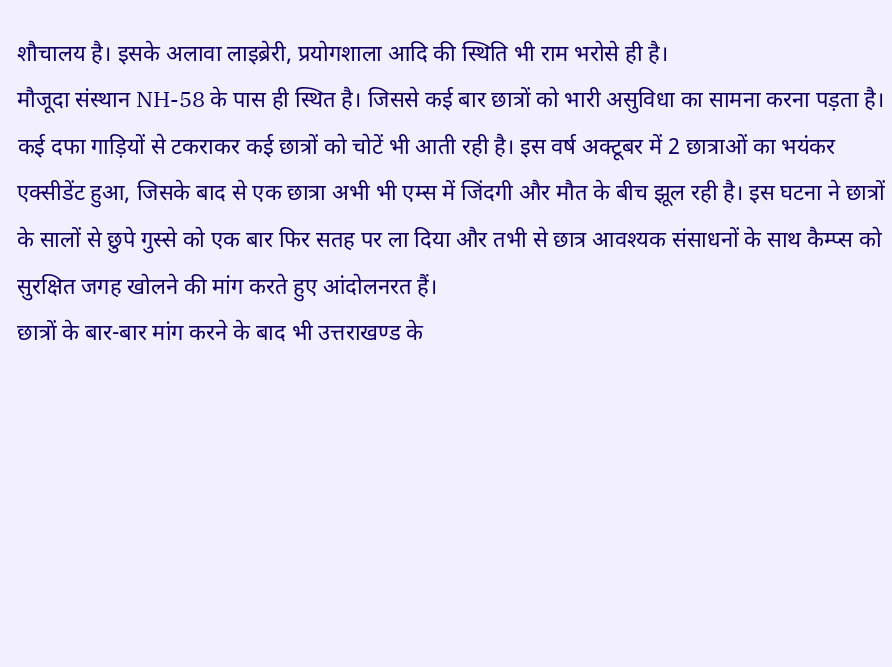शौचालय है। इसके अलावा लाइब्रेरी, प्रयोगशाला आदि की स्थिति भी राम भरोसे ही है।
मौजूदा संस्थान NH-58 के पास ही स्थित है। जिससे कई बार छात्रों को भारी असुविधा का सामना करना पड़ता है। कई दफा गाड़ियों से टकराकर कई छात्रों को चोटें भी आती रही है। इस वर्ष अक्टूबर में 2 छात्राओं का भयंकर एक्सीडेंट हुआ, जिसके बाद से एक छात्रा अभी भी एम्स में जिंदगी और मौत के बीच झूल रही है। इस घटना ने छात्रों के सालों से छुपे गुस्से को एक बार फिर सतह पर ला दिया और तभी से छात्र आवश्यक संसाधनों के साथ कैम्प्स को सुरक्षित जगह खोलने की मांग करते हुए आंदोलनरत हैं।
छात्रों के बार-बार मांग करने के बाद भी उत्तराखण्ड के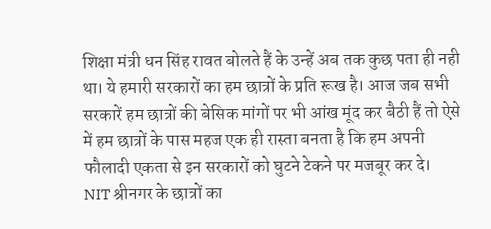शिक्षा मंत्री धन सिंह रावत बोलते हैं के उन्हें अब तक कुछ पता ही नही था। ये हमारी सरकारों का हम छात्रों के प्रति रूख है। आज जब सभी सरकारें हम छात्रों की बेसिक मांगों पर भी आंख मूंद कर बैठी हैं तो ऐसे में हम छात्रों के पास महज एक ही रास्ता बनता है कि हम अपनी फौलादी एकता से इन सरकारों को घुटने टेकने पर मजबूर कर दे।
NIT श्रीनगर के छात्रों का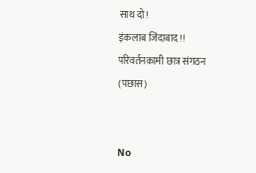साथ दो!
इंकलाब जिंदाबाद!!
परिवर्तनकामी छात्र संगठन (पछास)


No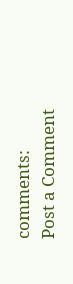comments:
Post a Comment